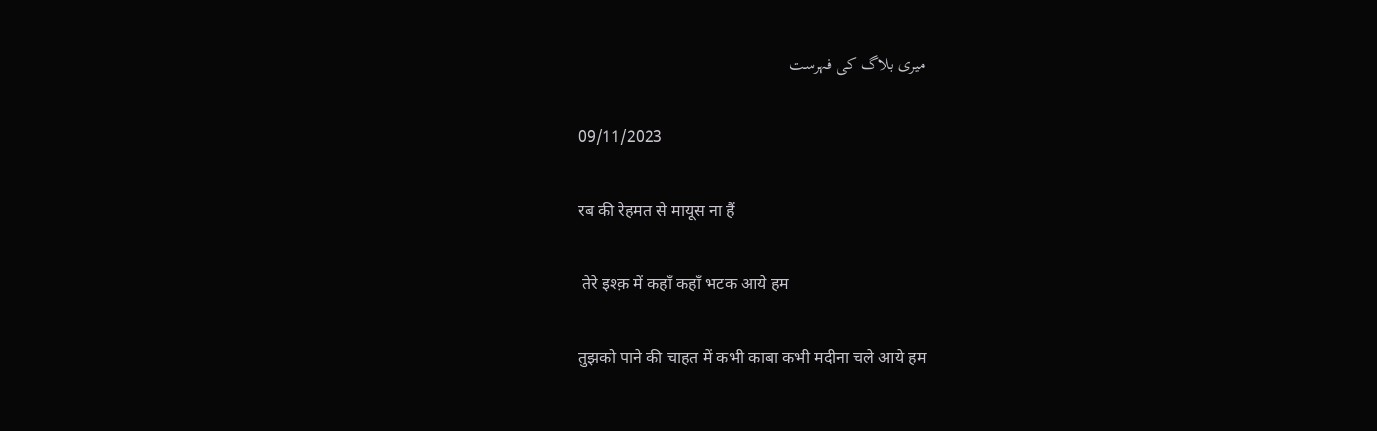میری بلاگ کی فہرست

09/11/2023

रब की रेहमत से मायूस ना हैं

 तेरे इश्क़ में कहाँ कहाँ भटक आये हम

तुझको पाने की चाहत में कभी काबा कभी मदीना चले आये हम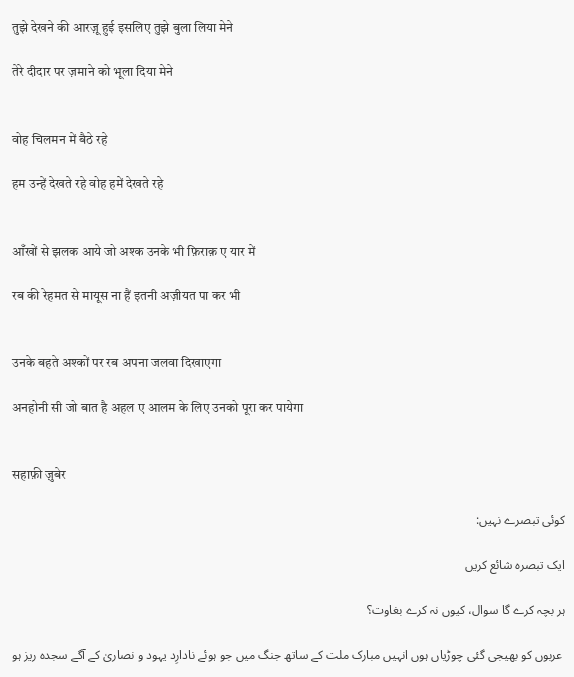तुझे देखने की आरज़ू हुई इसलिए तुझे बुला लिया मेने

तेरे दीदार पर ज़माने को भूला दिया मेने


वोह चिलमन में बैठे रहे

हम उन्हें देखते रहे वोह हमें देखते रहे


आँखों से झलक आये जो अश्क उनके भी फ़िराक़ ए यार में

रब की रेहमत से मायूस ना हैं इतनी अज़ीयत पा कर भी


उनके बहते अश्कों पर रब अपना जलवा दिखाएगा

अनहोनी सी जो बात है अहल ए आलम के लिए उनको पूरा कर पायेगा


सहाफ़ी ज़ुबेर

کوئی تبصرے نہیں:

ایک تبصرہ شائع کریں

ہر بچہ کرے گا سوال، کیوں نہ کرے بغاوت؟

 عربوں کو بھیجی گئی چوڑیاں ہوں انہیں مبارک ملت کے ساتھ جنگ میں جو ہوئے نادارِد یہود و نصاریٰ کے آگے سجدہ ریز ہو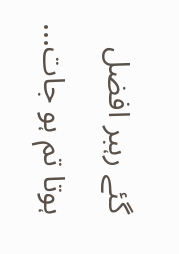گئے رہبر افضل ہوتا تم ہو جات...